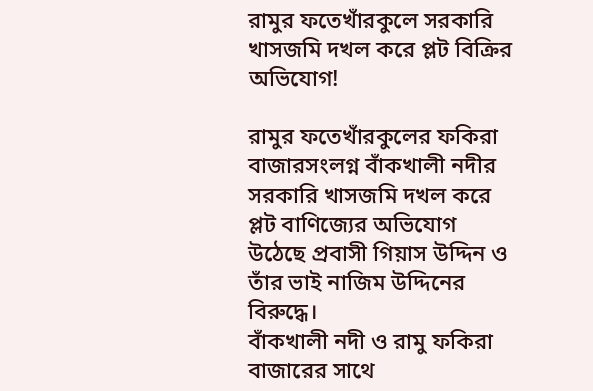রামুর ফতেখাঁরকুলে সরকারি খাসজমি দখল করে প্লট বিক্রির অভিযোগ!

রামুর ফতেখাঁরকুলের ফকিরা বাজারসংলগ্ন বাঁকখালী নদীর সরকারি খাসজমি দখল করে প্লট বাণিজ্যের অভিযোগ উঠেছে প্রবাসী গিয়াস উদ্দিন ও তাঁর ভাই নাজিম উদ্দিনের বিরুদ্ধে।
বাঁকখালী নদী ও রামু ফকিরা বাজারের সাথে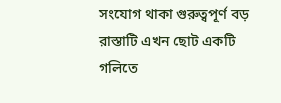সংযোগ থাকা গুরুত্বপূর্ণ বড় রাস্তাটি এখন ছোট একটি গলিতে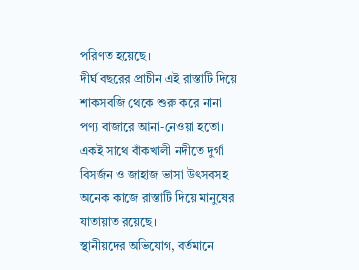পরিণত হয়েছে।
দীর্ঘ বছরের প্রাচীন এই রাস্তাটি দিয়ে শাকসবজি থেকে শুরু করে নানা পণ্য বাজারে আনা-নেওয়া হতো। একই সাথে বাঁকখালী নদীতে দুর্গা বিসর্জন ও জাহাজ ভাসা উৎসবসহ অনেক কাজে রাস্তাটি দিয়ে মানুষের যাতায়াত রয়েছে।
স্থানীয়দের অভিযোগ, বর্তমানে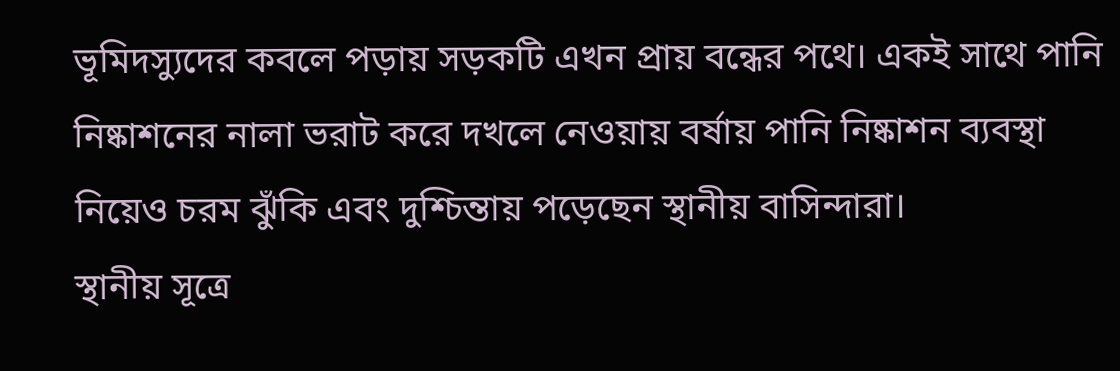ভূমিদস্যুদের কবলে পড়ায় সড়কটি এখন প্রায় বন্ধের পথে। একই সাথে পানি নিষ্কাশনের নালা ভরাট করে দখলে নেওয়ায় বর্ষায় পানি নিষ্কাশন ব্যবস্থা নিয়েও চরম ঝুঁকি এবং দুশ্চিন্তায় পড়েছেন স্থানীয় বাসিন্দারা।
স্থানীয় সূত্রে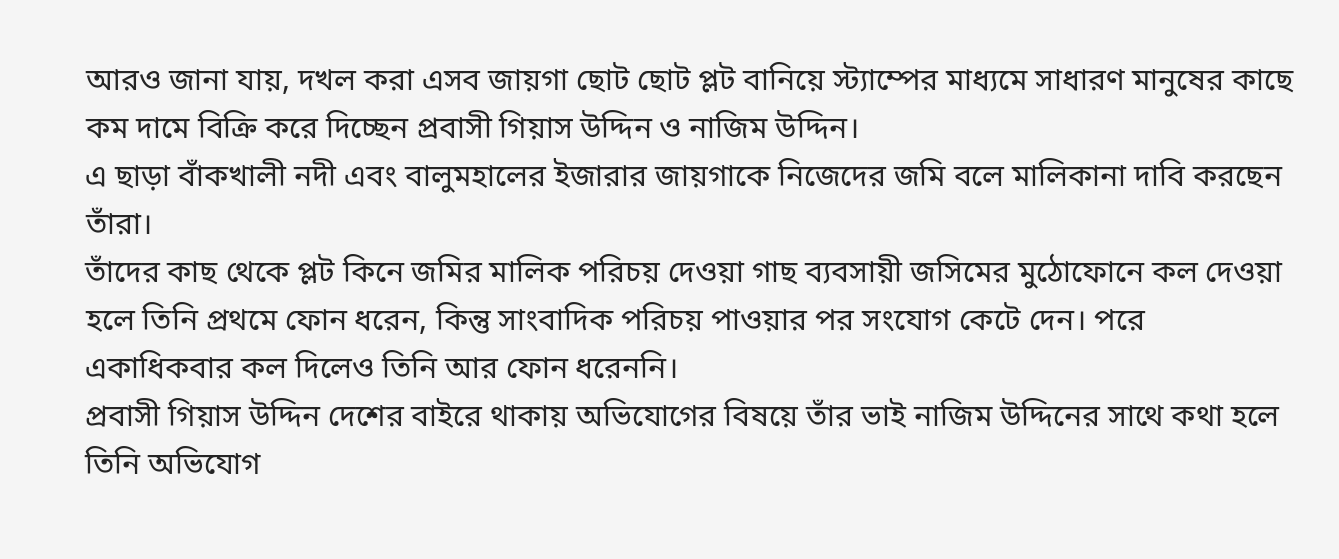আরও জানা যায়, দখল করা এসব জায়গা ছোট ছোট প্লট বানিয়ে স্ট্যাম্পের মাধ্যমে সাধারণ মানুষের কাছে কম দামে বিক্রি করে দিচ্ছেন প্রবাসী গিয়াস উদ্দিন ও নাজিম উদ্দিন।
এ ছাড়া বাঁকখালী নদী এবং বালুমহালের ইজারার জায়গাকে নিজেদের জমি বলে মালিকানা দাবি করছেন তাঁরা।
তাঁদের কাছ থেকে প্লট কিনে জমির মালিক পরিচয় দেওয়া গাছ ব্যবসায়ী জসিমের মুঠোফোনে কল দেওয়া হলে তিনি প্রথমে ফোন ধরেন, কিন্তু সাংবাদিক পরিচয় পাওয়ার পর সংযোগ কেটে দেন। পরে একাধিকবার কল দিলেও তিনি আর ফোন ধরেননি।
প্রবাসী গিয়াস উদ্দিন দেশের বাইরে থাকায় অভিযোগের বিষয়ে তাঁর ভাই নাজিম উদ্দিনের সাথে কথা হলে তিনি অভিযোগ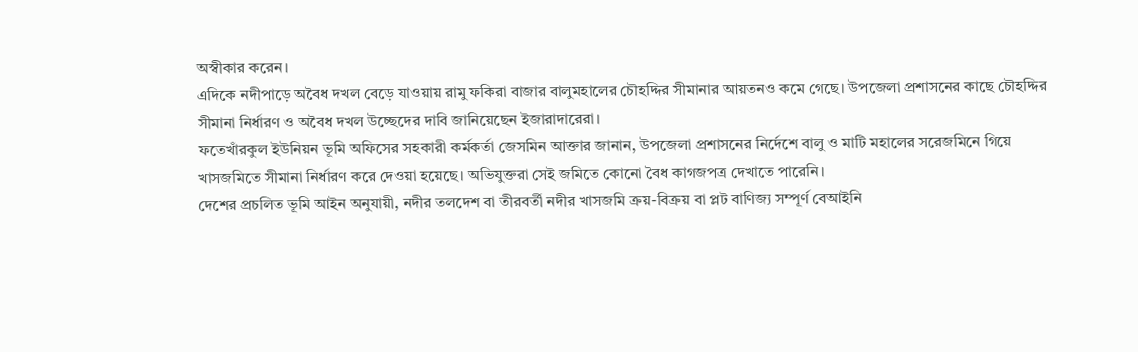অস্বীকার করেন।
এদিকে নদীপাড়ে অবৈধ দখল বেড়ে যাওয়ায় রামু ফকিরা বাজার বালুমহালের চৌহদ্দির সীমানার আয়তনও কমে গেছে। উপজেলা প্রশাসনের কাছে চৌহদ্দির সীমানা নির্ধারণ ও অবৈধ দখল উচ্ছেদের দাবি জানিয়েছেন ইজারাদারেরা।
ফতেখাঁরকুল ইউনিয়ন ভূমি অফিসের সহকারী কর্মকর্তা জেসমিন আক্তার জানান, উপজেলা প্রশাসনের নির্দেশে বালু ও মাটি মহালের সরেজমিনে গিয়ে খাসজমিতে সীমানা নির্ধারণ করে দেওয়া হয়েছে। অভিযুক্তরা সেই জমিতে কোনো বৈধ কাগজপত্র দেখাতে পারেনি।
দেশের প্রচলিত ভূমি আইন অনুযায়ী, নদীর তলদেশ বা তীরবর্তী নদীর খাসজমি ক্রয়-বিক্রয় বা প্লট বাণিজ্য সম্পূর্ণ বেআইনি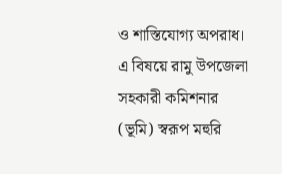ও শাস্তিযোগ্য অপরাধ।
এ বিষয়ে রামু উপজেলা সহকারী কমিশনার (ভূমি) স্বরূপ মহুরি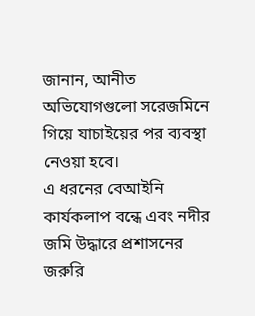জানান, আনীত অভিযোগগুলো সরেজমিনে গিয়ে যাচাইয়ের পর ব্যবস্থা নেওয়া হবে।
এ ধরনের বেআইনি কার্যকলাপ বন্ধে এবং নদীর জমি উদ্ধারে প্রশাসনের জরুরি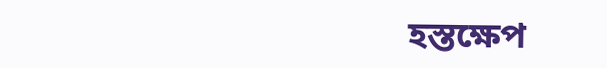হস্তক্ষেপ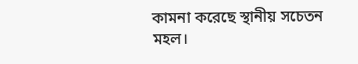কামনা করেছে স্থানীয় সচেতন মহল।